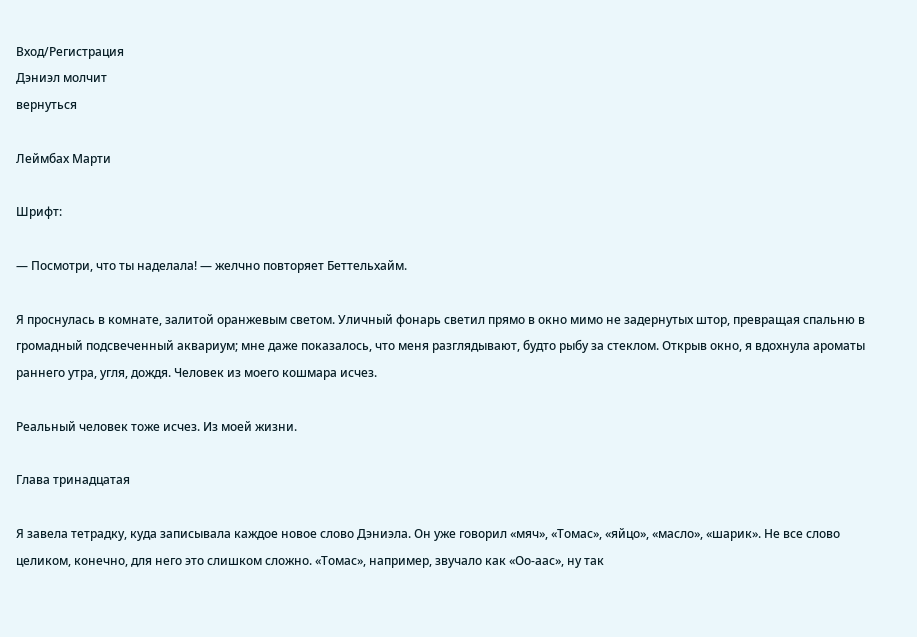Вход/Регистрация
Дэниэл молчит
вернуться

Леймбах Марти

Шрифт:

— Посмотри, что ты наделала! — желчно повторяет Беттельхайм.

Я проснулась в комнате, залитой оранжевым светом. Уличный фонарь светил прямо в окно мимо не задернутых штор, превращая спальню в громадный подсвеченный аквариум; мне даже показалось, что меня разглядывают, будто рыбу за стеклом. Открыв окно, я вдохнула ароматы раннего утра, угля, дождя. Человек из моего кошмара исчез.

Реальный человек тоже исчез. Из моей жизни.

Глава тринадцатая

Я завела тетрадку, куда записывала каждое новое слово Дэниэла. Он уже говорил «мяч», «Томас», «яйцо», «масло», «шарик». Не все слово целиком, конечно, для него это слишком сложно. «Томас», например, звучало как «Оо-аас», ну так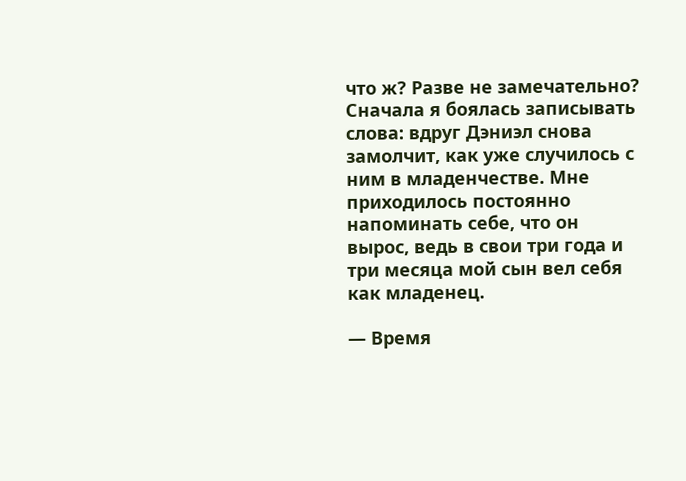что ж? Разве не замечательно? Сначала я боялась записывать слова: вдруг Дэниэл снова замолчит, как уже случилось с ним в младенчестве. Мне приходилось постоянно напоминать себе, что он вырос, ведь в свои три года и три месяца мой сын вел себя как младенец.

— Время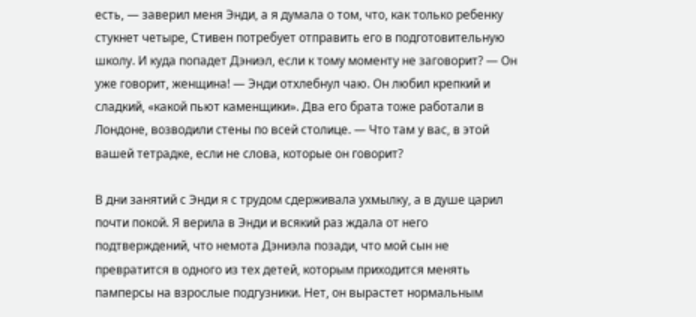есть, — заверил меня Энди, а я думала о том, что, как только ребенку стукнет четыре, Стивен потребует отправить его в подготовительную школу. И куда попадет Дэниэл, если к тому моменту не заговорит? — Он уже говорит, женщина! — Энди отхлебнул чаю. Он любил крепкий и сладкий, «какой пьют каменщики». Два его брата тоже работали в Лондоне, возводили стены по всей столице. — Что там у вас, в этой вашей тетрадке, если не слова, которые он говорит?

В дни занятий с Энди я с трудом сдерживала ухмылку, а в душе царил почти покой. Я верила в Энди и всякий раз ждала от него подтверждений, что немота Дэниэла позади, что мой сын не превратится в одного из тех детей, которым приходится менять памперсы на взрослые подгузники. Нет, он вырастет нормальным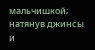мальчишкой; натянув джинсы и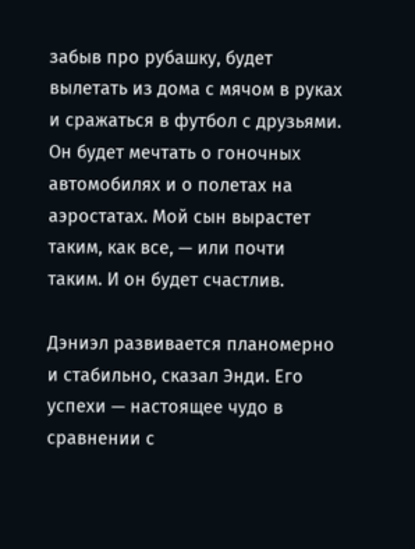забыв про рубашку, будет вылетать из дома с мячом в руках и сражаться в футбол с друзьями. Он будет мечтать о гоночных автомобилях и о полетах на аэростатах. Мой сын вырастет таким, как все, — или почти таким. И он будет счастлив.

Дэниэл развивается планомерно и стабильно, сказал Энди. Его успехи — настоящее чудо в сравнении с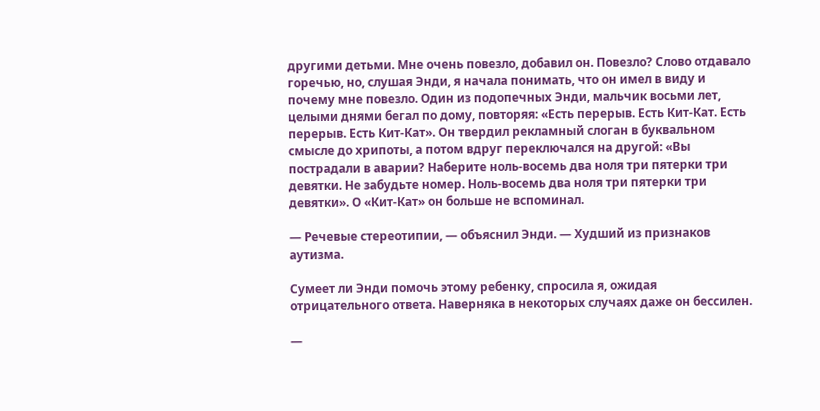другими детьми. Мне очень повезло, добавил он. Повезло? Слово отдавало горечью, но, слушая Энди, я начала понимать, что он имел в виду и почему мне повезло. Один из подопечных Энди, мальчик восьми лет, целыми днями бегал по дому, повторяя: «Есть перерыв. Есть Кит-Кат. Есть перерыв. Есть Кит-Кат». Он твердил рекламный слоган в буквальном смысле до хрипоты, а потом вдруг переключался на другой: «Вы пострадали в аварии? Наберите ноль-восемь два ноля три пятерки три девятки. Не забудьте номер. Ноль-восемь два ноля три пятерки три девятки». О «Кит-Кат» он больше не вспоминал.

— Речевые стереотипии, — объяснил Энди. — Худший из признаков аутизма.

Сумеет ли Энди помочь этому ребенку, спросила я, ожидая отрицательного ответа. Наверняка в некоторых случаях даже он бессилен.

—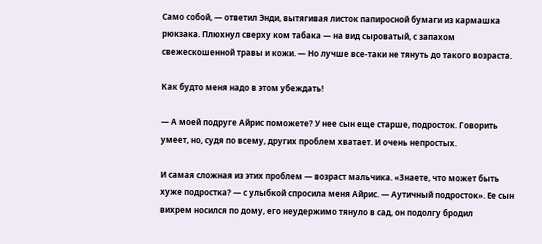Само собой, — ответил Энди, вытягивая листок папиросной бумаги из кармашка рюкзака. Плюхнул сверху ком табака — на вид сыроватый, с запахом свежескошенной травы и кожи. — Но лучше все-таки не тянуть до такого возраста.

Как будто меня надо в этом убеждать!

— А моей подруге Айрис поможете? У нее сын еще старше, подросток. Говорить умеет, но, судя по всему, других проблем хватает. И очень непростых.

И самая сложная из этих проблем — возраст мальчика. «Знаете, что может быть хуже подростка? — с улыбкой спросила меня Айрис. — Аутичный подросток». Ее сын вихрем носился по дому, его неудержимо тянуло в сад, он подолгу бродил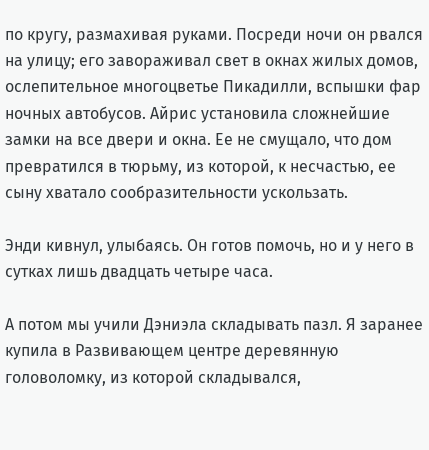по кругу, размахивая руками. Посреди ночи он рвался на улицу; его завораживал свет в окнах жилых домов, ослепительное многоцветье Пикадилли, вспышки фар ночных автобусов. Айрис установила сложнейшие замки на все двери и окна. Ее не смущало, что дом превратился в тюрьму, из которой, к несчастью, ее сыну хватало сообразительности ускользать.

Энди кивнул, улыбаясь. Он готов помочь, но и у него в сутках лишь двадцать четыре часа.

А потом мы учили Дэниэла складывать пазл. Я заранее купила в Развивающем центре деревянную головоломку, из которой складывался,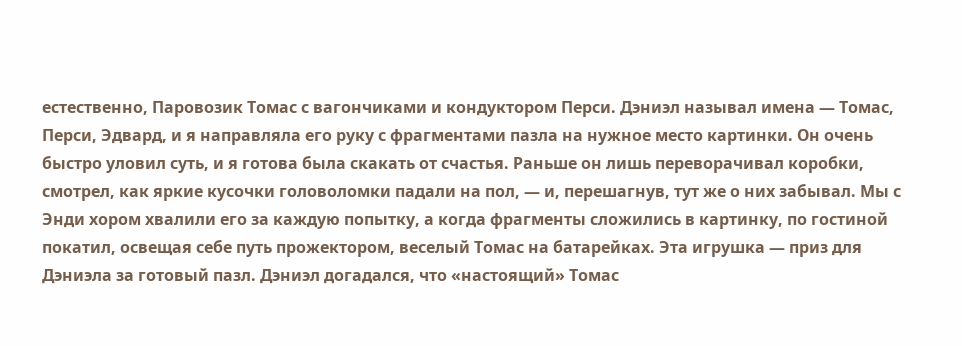естественно, Паровозик Томас с вагончиками и кондуктором Перси. Дэниэл называл имена — Томас, Перси, Эдвард, и я направляла его руку с фрагментами пазла на нужное место картинки. Он очень быстро уловил суть, и я готова была скакать от счастья. Раньше он лишь переворачивал коробки, смотрел, как яркие кусочки головоломки падали на пол, — и, перешагнув, тут же о них забывал. Мы с Энди хором хвалили его за каждую попытку, а когда фрагменты сложились в картинку, по гостиной покатил, освещая себе путь прожектором, веселый Томас на батарейках. Эта игрушка — приз для Дэниэла за готовый пазл. Дэниэл догадался, что «настоящий» Томас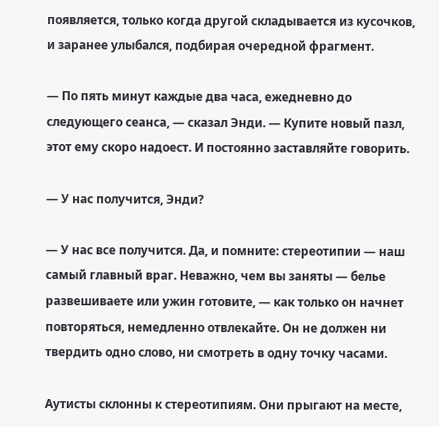появляется, только когда другой складывается из кусочков, и заранее улыбался, подбирая очередной фрагмент.

— По пять минут каждые два часа, ежедневно до следующего сеанса, — сказал Энди. — Купите новый пазл, этот ему скоро надоест. И постоянно заставляйте говорить.

— У нас получится, Энди?

— У нас все получится. Да, и помните: стереотипии — наш самый главный враг. Неважно, чем вы заняты — белье развешиваете или ужин готовите, — как только он начнет повторяться, немедленно отвлекайте. Он не должен ни твердить одно слово, ни смотреть в одну точку часами.

Аутисты склонны к стереотипиям. Они прыгают на месте,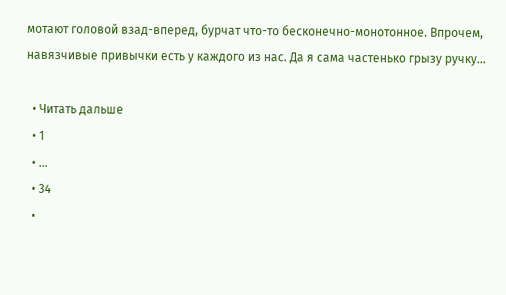мотают головой взад-вперед, бурчат что-то бесконечно-монотонное. Впрочем, навязчивые привычки есть у каждого из нас. Да я сама частенько грызу ручку…

  • Читать дальше
  • 1
  • ...
  • 34
  •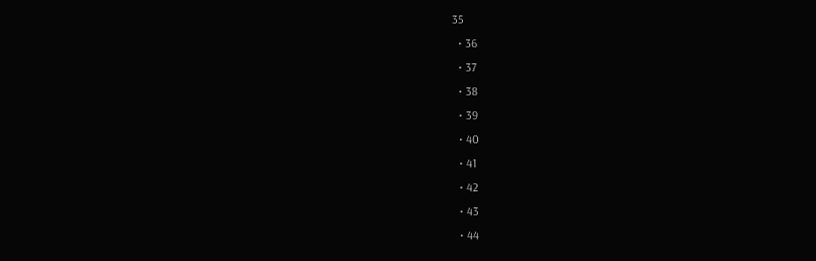35
  • 36
  • 37
  • 38
  • 39
  • 40
  • 41
  • 42
  • 43
  • 44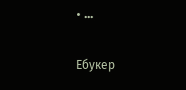• ...

Ебукер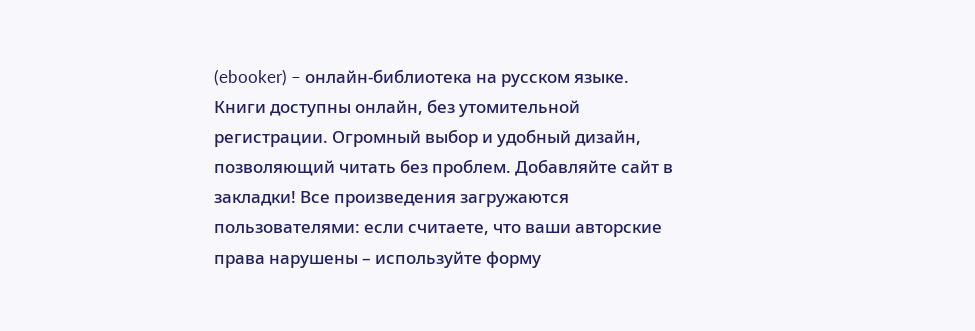(ebooker) – онлайн-библиотека на русском языке. Книги доступны онлайн, без утомительной регистрации. Огромный выбор и удобный дизайн, позволяющий читать без проблем. Добавляйте сайт в закладки! Все произведения загружаются пользователями: если считаете, что ваши авторские права нарушены – используйте форму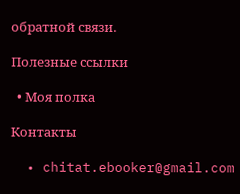обратной связи.

Полезные ссылки

  • Моя полка

Контакты

  • chitat.ebooker@gmail.com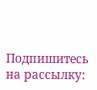Подпишитесь на рассылку: